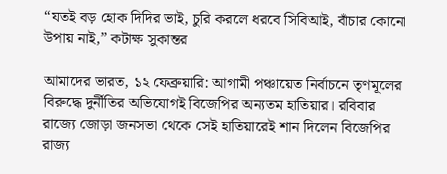“যতই বড় হোক দিদির ভাই, চুরি করলে ধরবে সিবিআই, বাঁচার কোনো উপায় নাই,” কটাক্ষ সুকান্তর

আমাদের ভারত, ১২ ফেব্রুয়ারি: আগামী পঞ্চায়েত নির্বাচনে তৃণমূলের বিরুদ্ধে দুর্নীতির অভিযোগই বিজেপির অন্যতম হাতিয়ার। রবিবার রাজ্যে জোড়া জনসভা থেকে সেই হাতিয়ারেই শান দিলেন বিজেপির রাজ্য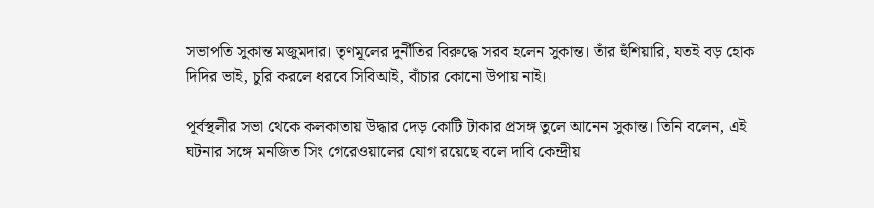সভাপতি সুকান্ত মজুমদার। তৃণমূলের দুর্নীতির বিরুদ্ধে সরব হলেন সুকান্ত। তাঁর হুঁশিয়ারি, যতই বড় হোক দিদির ভাই, চুরি করলে ধরবে সিবিআই, বাঁচার কোনো উপায় নাই।

পূর্বস্থলীর সভা থেকে কলকাতায় উদ্ধার দেড় কোটি টাকার প্রসঙ্গ তুলে আনেন সুকান্ত। তিনি বলেন, এই ঘটনার সঙ্গে মনজিত সিং গেরেওয়ালের যোগ রয়েছে বলে দাবি কেন্দ্রীয়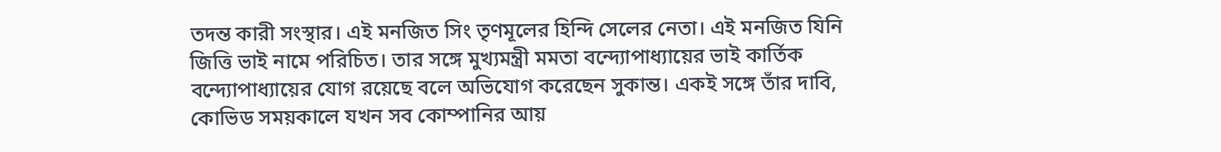তদন্ত কারী সংস্থার। এই মনজিত সিং তৃণমূলের হিন্দি সেলের নেতা। এই মনজিত যিনি জিত্তি ভাই নামে পরিচিত। তার সঙ্গে মুখ্যমন্ত্রী মমতা বন্দ্যোপাধ্যায়ের ভাই কার্তিক বন্দ্যোপাধ্যায়ের যোগ রয়েছে বলে অভিযোগ করেছেন সুকান্ত। একই সঙ্গে তাঁর দাবি, কোভিড সময়কালে যখন সব কোম্পানির আয়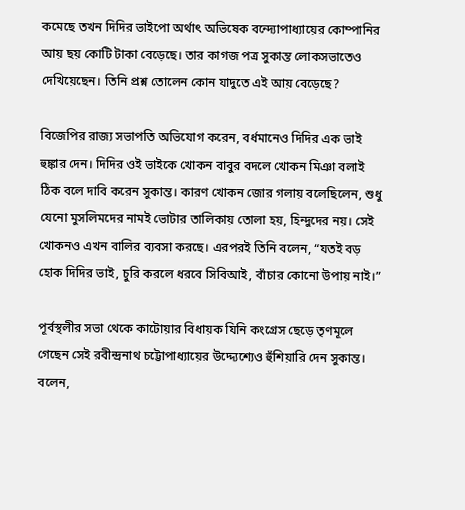কমেছে তখন দিদির ভাইপো অর্থাৎ অভিষেক বন্দ্যোপাধ্যায়ের কোম্পানির আয় ছয় কোটি টাকা বেড়েছে। তার কাগজ পত্র সুকান্ত লোকসভাতেও দেখিয়েছেন। তিনি প্রশ্ন তোলেন কোন যাদুতে এই আয় বেড়েছে?

বিজেপির রাজ্য সভাপতি অভিযোগ করেন, বর্ধমানেও দিদির এক ভাই হুঙ্কার দেন। দিদির ওই ভাইকে খোকন বাবুর বদলে খোকন মিঞা বলাই ঠিক বলে দাবি করেন সুকান্ত। কারণ খোকন জোর গলায় বলেছিলেন, শুধু যেনো মুসলিমদের নামই ভোটার তালিকায় তোলা হয়, হিন্দুদের নয়। সেই খোকনও এখন বালির ব্যবসা করছে। এরপরই তিনি বলেন, “যতই বড় হোক দিদির ভাই, চুরি করলে ধরবে সিবিআই, বাঁচার কোনো উপায় নাই।”

পূর্বস্থলীর সভা থেকে কাটোয়ার বিধায়ক যিনি কংগ্রেস ছেড়ে তৃণমূলে গেছেন সেই রবীন্দ্রনাথ চট্টোপাধ্যায়ের উদ্দ্যেশ্যেও হুঁশিয়ারি দেন সুকান্ত। বলেন,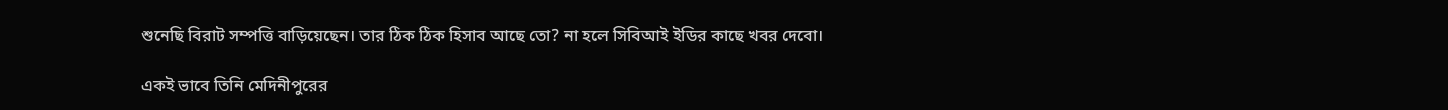শুনেছি বিরাট সম্পত্তি বাড়িয়েছেন। তার ঠিক ঠিক হিসাব আছে তো? না হলে সিবিআই ইডির কাছে খবর দেবো।

একই ভাবে তিনি মেদিনীপুরের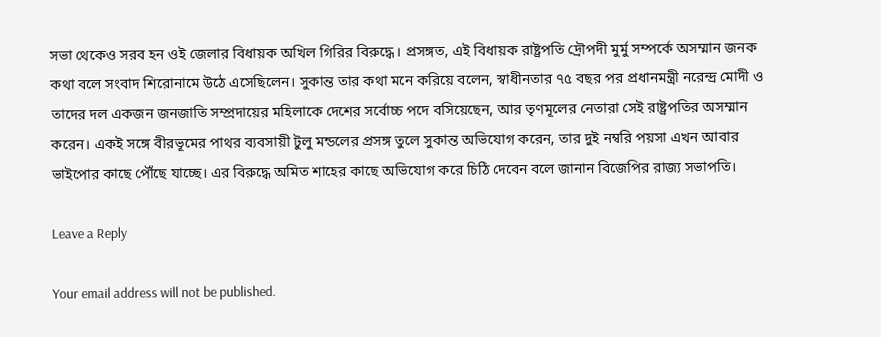সভা থেকেও সরব হন ওই জেলার বিধায়ক অখিল গিরির বিরুদ্ধে। প্রসঙ্গত, এই বিধায়ক রাষ্ট্রপতি দ্রৌপদী মুর্মু সম্পর্কে অসম্মান জনক কথা বলে সংবাদ শিরোনামে উঠে এসেছিলেন। সুকান্ত তার কথা মনে করিয়ে বলেন, স্বাধীনতার ৭৫ বছর পর প্রধানমন্ত্রী নরেন্দ্র মোদী ও তাদের দল একজন জনজাতি সম্প্রদায়ের মহিলাকে দেশের সর্বোচ্চ পদে বসিয়েছেন, আর তৃণমূলের নেতারা সেই রাষ্ট্রপতির অসম্মান করেন। একই সঙ্গে বীরভূমের পাথর ব্যবসায়ী টুলু মন্ডলের প্রসঙ্গ তুলে সুকান্ত অভিযোগ করেন, তার দুই নম্বরি পয়সা এখন আবার ভাইপোর কাছে পৌঁছে যাচ্ছে‌। এর বিরুদ্ধে অমিত শাহের কাছে অভিযোগ করে চিঠি দেবেন বলে জানান বিজেপির রাজ্য সভাপতি।

Leave a Reply

Your email address will not be published.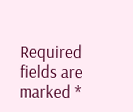Required fields are marked *